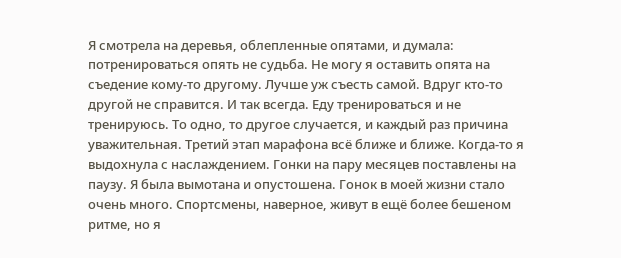Я смотрела на деревья, облепленные опятами, и думала: потренироваться опять не судьба. Не могу я оставить опята на съедение кому-то другому. Лучше уж съесть самой. Вдруг кто-то другой не справится. И так всегда. Еду тренироваться и не тренируюсь. То одно, то другое случается, и каждый раз причина уважительная. Третий этап марафона всё ближе и ближе. Когда-то я выдохнула с наслаждением. Гонки на пару месяцев поставлены на паузу. Я была вымотана и опустошена. Гонок в моей жизни стало очень много. Спортсмены, наверное, живут в ещё более бешеном ритме, но я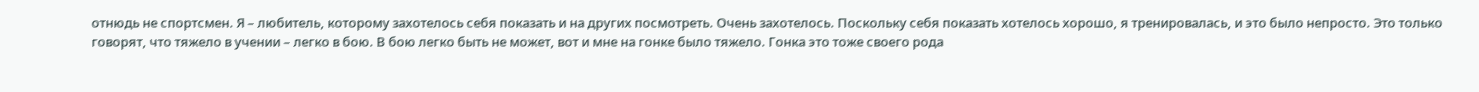отнюдь не спортсмен. Я – любитель, которому захотелось себя показать и на других посмотреть. Очень захотелось. Поскольку себя показать хотелось хорошо, я тренировалась, и это было непросто. Это только говорят, что тяжело в учении – легко в бою. В бою легко быть не может, вот и мне на гонке было тяжело. Гонка это тоже своего рода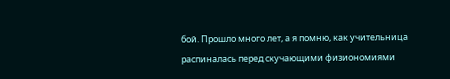бой. Прошло много лет, а я помню, как учительница распиналась перед скучающими физиономиями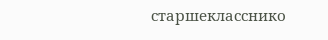старшекласснико